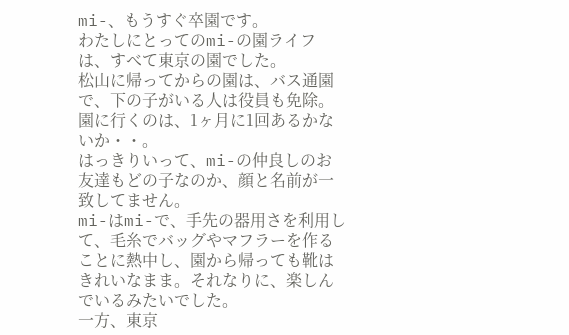mi-、もうすぐ卒園です。
わたしにとってのmi-の園ライフは、すべて東京の園でした。
松山に帰ってからの園は、バス通園で、下の子がいる人は役員も免除。園に行くのは、1ヶ月に1回あるかないか・・。
はっきりいって、mi-の仲良しのお友達もどの子なのか、顔と名前が一致してません。
mi-はmi-で、手先の器用さを利用して、毛糸でバッグやマフラーを作ることに熱中し、園から帰っても靴はきれいなまま。それなりに、楽しんでいるみたいでした。
一方、東京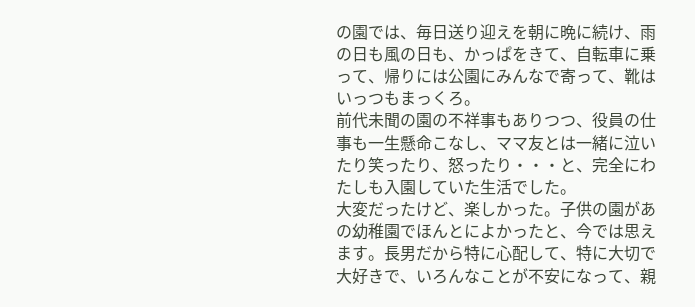の園では、毎日送り迎えを朝に晩に続け、雨の日も風の日も、かっぱをきて、自転車に乗って、帰りには公園にみんなで寄って、靴はいっつもまっくろ。
前代未聞の園の不祥事もありつつ、役員の仕事も一生懸命こなし、ママ友とは一緒に泣いたり笑ったり、怒ったり・・・と、完全にわたしも入園していた生活でした。
大変だったけど、楽しかった。子供の園があの幼稚園でほんとによかったと、今では思えます。長男だから特に心配して、特に大切で大好きで、いろんなことが不安になって、親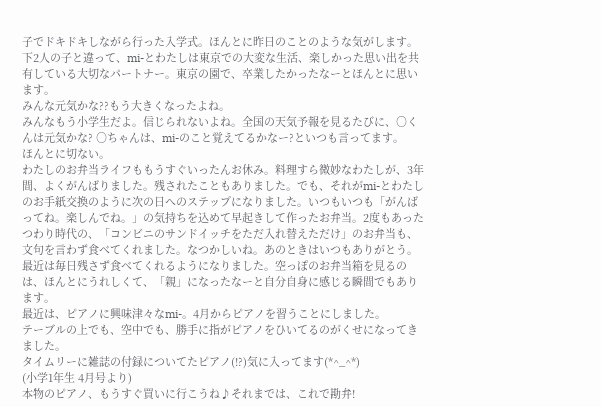子でドキドキしながら行った入学式。ほんとに昨日のことのような気がします。
下2人の子と違って、mi-とわたしは東京での大変な生活、楽しかった思い出を共有している大切なパートナー。東京の園で、卒業したかったなーとほんとに思います。
みんな元気かな??もう大きくなったよね。
みんなもう小学生だよ。信じられないよね。全国の天気予報を見るたびに、○くんは元気かな? ○ちゃんは、mi-のこと覚えてるかなー?といつも言ってます。
ほんとに切ない。
わたしのお弁当ライフももうすぐいったんお休み。料理すら微妙なわたしが、3年間、よくがんばりました。残されたこともありました。でも、それがmi-とわたしのお手紙交換のように次の日へのステップになりました。いつもいつも「がんばってね。楽しんでね。」の気持ちを込めて早起きして作ったお弁当。2度もあったつわり時代の、「コンビニのサンドイッチをただ入れ替えただけ」のお弁当も、文句を言わず食べてくれました。なつかしいね。あのときはいつもありがとう。最近は毎日残さず食べてくれるようになりました。空っぽのお弁当箱を見るのは、ほんとにうれしくて、「親」になったなーと自分自身に感じる瞬間でもあります。
最近は、ピアノに興味津々なmi-。4月からピアノを習うことにしました。
テーブルの上でも、空中でも、勝手に指がピアノをひいてるのがくせになってきました。
タイムリーに雑誌の付録についてたピアノ(!?)気に入ってます(*^_^*)
(小学1年生 4月号より)
本物のピアノ、もうすぐ買いに行こうね♪それまでは、これで勘弁!